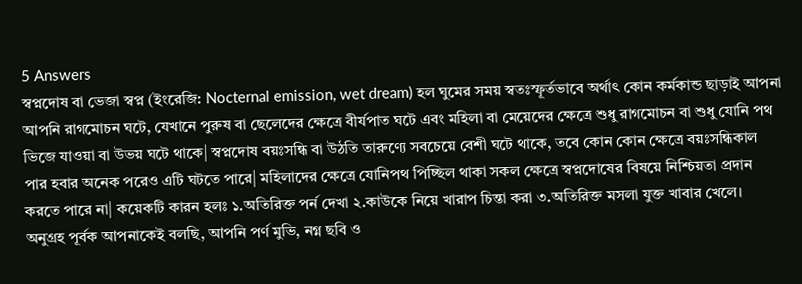5 Answers
স্বপ্নদোষ বা ভেজা স্বপ্ন (ইংরেজি: Nocternal emission, wet dream) হল ঘুমের সময় স্বতঃস্ফূর্তভাবে অর্থাৎ কোন কর্মকান্ড ছাড়াই আপনা আপনি রাগমোচন ঘটে, যেখানে পুরুষ বা ছেলেদের ক্ষেত্রে বীর্যপাত ঘটে এবং মহিলা বা মেয়েদের ক্ষেত্রে শুধু রাগমোচন বা শুধু যোনি পথ ভিজে যাওয়া বা উভয় ঘটে থাকে| স্বপ্নদোষ বয়ঃসন্ধি বা উঠতি তারুণ্যে সবচেয়ে বেশী ঘটে থাকে, তবে কোন কোন ক্ষেত্রে বয়ঃসন্ধিকাল পার হবার অনেক পরেও এটি ঘটতে পারে| মহিলাদের ক্ষেত্রে যোনিপথ পিচ্ছিল থাকা সকল ক্ষেত্রে স্বপ্নদোষের বিষয়ে নিশ্চিয়তা প্রদান করতে পারে না| কয়েকটি কারন হলঃ ১.অতিরিক্ত পর্ন দেখা ২.কাউকে নিয়ে খারাপ চিন্তা করা ৩.অতিরিক্ত মসলা যুক্ত খাবার খেলে।
অনুগ্রহ পূর্বক আপনাকেই বলছি, আপনি পর্ণ মুভি, নগ্ন ছবি ও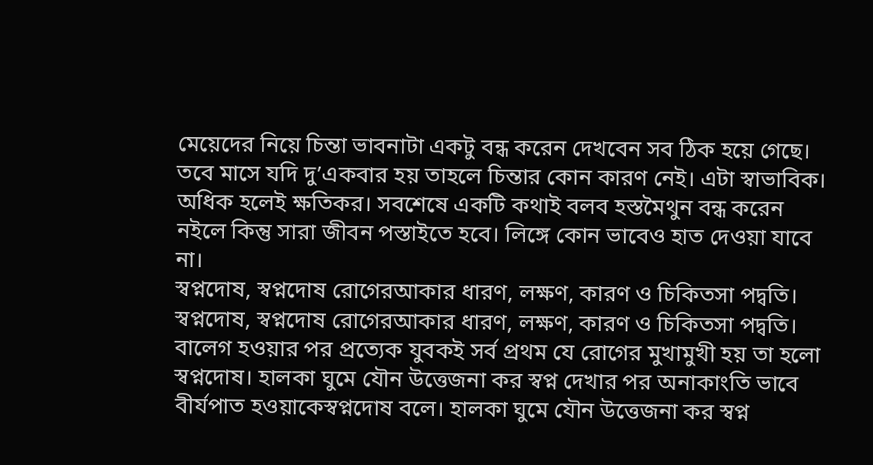মেয়েদের নিয়ে চিন্তা ভাবনাটা একটু বন্ধ করেন দেখবেন সব ঠিক হয়ে গেছে। তবে মাসে যদি দু’একবার হয় তাহলে চিন্তার কোন কারণ নেই। এটা স্বাভাবিক। অধিক হলেই ক্ষতিকর। সবশেষে একটি কথাই বলব হস্তমৈথুন বন্ধ করেন নইলে কিন্তু সারা জীবন পস্তাইতে হবে। লিঙ্গে কোন ভাবেও হাত দেওয়া যাবে না।
স্বপ্নদোষ, স্বপ্নদোষ রোগেরআকার ধারণ, লক্ষণ, কারণ ও চিকিতসা পদ্বতি। স্বপ্নদোষ, স্বপ্নদোষ রোগেরআকার ধারণ, লক্ষণ, কারণ ও চিকিতসা পদ্বতি। বালেগ হওয়ার পর প্রত্যেক যুবকই সর্ব প্রথম যে রোগের মুখামুখী হয় তা হলো স্বপ্নদোষ। হালকা ঘুমে যৌন উত্তেজনা কর স্বপ্ন দেখার পর অনাকাংতি ভাবে বীর্যপাত হওয়াকেস্বপ্নদোষ বলে। হালকা ঘুমে যৌন উত্তেজনা কর স্বপ্ন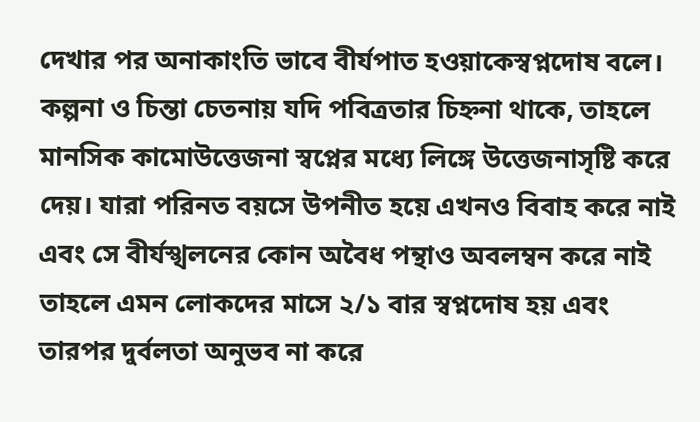দেখার পর অনাকাংতি ভাবে বীর্যপাত হওয়াকেস্বপ্নদোষ বলে। কল্পনা ও চিন্তা চেতনায় যদি পবিত্রতার চিহ্ননা থাকে, তাহলে মানসিক কামোউত্তেজনা স্বপ্নের মধ্যে লিঙ্গে উত্তেজনাসৃষ্টি করে দেয়। যারা পরিনত বয়সে উপনীত হয়ে এখনও বিবাহ করে নাই এবং সে বীর্যস্খলনের কোন অবৈধ পন্থাও অবলম্বন করে নাই তাহলে এমন লোকদের মাসে ২/১ বার স্বপ্নদোষ হয় এবং তারপর দুর্বলতা অনুভব না করে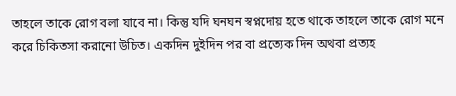তাহলে তাকে রোগ বলা যাবে না। কিন্তু যদি ঘনঘন স্বপ্নদোয় হতে থাকে তাহলে তাকে রোগ মনে করে চিকিতসা করানো উচিত। একদিন দুইদিন পর বা প্রত্যেক দিন অথবা প্রত্যহ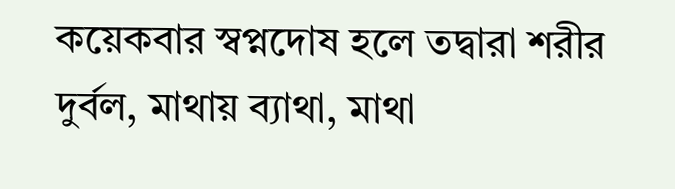কয়েকবার স্বপ্নদোষ হলে তদ্বারা শরীর দুর্বল, মাথায় ব্যাথা, মাথা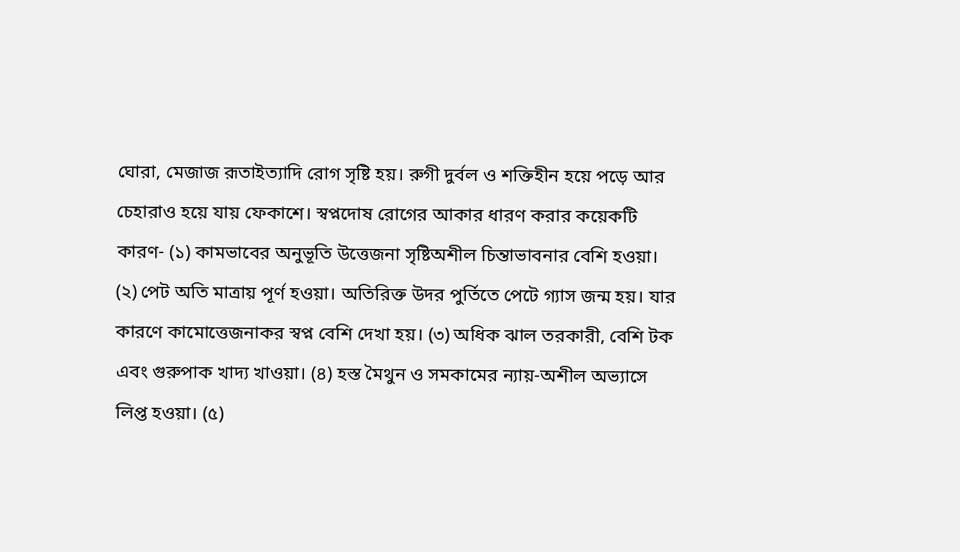ঘোরা, মেজাজ রূতাইত্যাদি রোগ সৃষ্টি হয়। রুগী দুর্বল ও শক্তিহীন হয়ে পড়ে আর চেহারাও হয়ে যায় ফেকাশে। স্বপ্নদোষ রোগের আকার ধারণ করার কয়েকটি কারণ- (১) কামভাবের অনুভূতি উত্তেজনা সৃষ্টিঅশীল চিন্তাভাবনার বেশি হওয়া। (২) পেট অতি মাত্রায় পূর্ণ হওয়া। অতিরিক্ত উদর পুর্তিতে পেটে গ্যাস জন্ম হয়। যার কারণে কামোত্তেজনাকর স্বপ্ন বেশি দেখা হয়। (৩) অধিক ঝাল তরকারী, বেশি টক এবং গুরুপাক খাদ্য খাওয়া। (৪) হস্ত মৈথুন ও সমকামের ন্যায়-অশীল অভ্যাসে লিপ্ত হওয়া। (৫)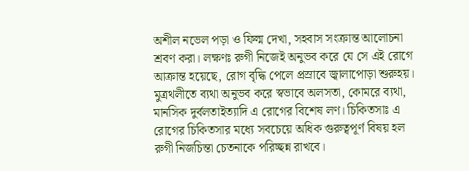অশীল নভেল পড়া ও ফিল্ম দেখা, সহবাস সংক্রান্ত আলোচনা শ্রবণ করা। লক্ষণঃ রুগী নিজেই অনুভব করে যে সে এই রোগে আক্রান্ত হয়েছে, রোগ বৃদ্ধি পেলে প্রস্রাবে জ্বালাপোড়া শুরুহয়। মুত্রথলীতে ব্যথা অনুভব করে স্বভাবে অলসতা, কোমরে ব্যথা, মানসিক দুর্বলতাইত্যাদি এ রোগের বিশেষ লণ। চিকিতসাঃ এ রোগের চিকিতসার মধ্যে সবচেয়ে অধিক গুরুত্বপূর্ণ বিষয় হল রুগী নিজচিন্তা চেতনাকে পরিচ্ছন্ন রাখবে।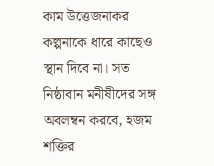কাম উত্তেজনাকর কল্পনাকে ধারে কাছেও স্থান দিবে না। সত নিষ্ঠাবান মনীষীদের সঙ্গ অবলম্বন করবে, হজম শক্তির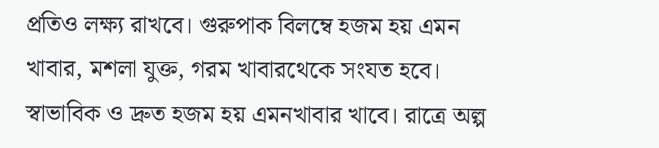প্রতিও লক্ষ্য রাখবে। গুরুপাক বিলম্বে হজম হয় এমন খাবার, মশলা যুক্ত, গরম খাবারথেকে সংযত হবে। স্বাভাবিক ও দ্রুত হজম হয় এমনখাবার খাবে। রাত্রে অল্প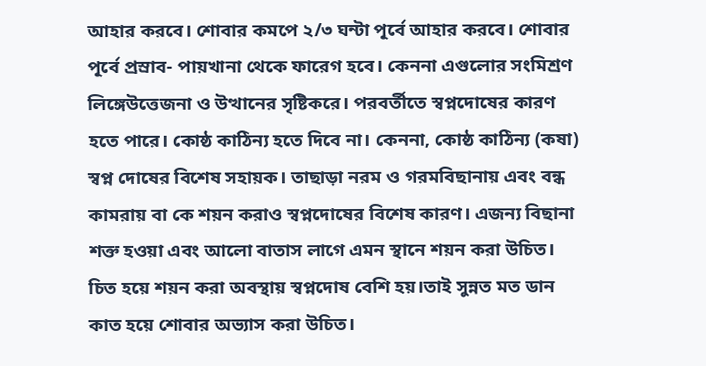আহার করবে। শোবার কমপে ২/৩ ঘন্টা পূর্বে আহার করবে। শোবার পূর্বে প্রস্রাব- পায়খানা থেকে ফারেগ হবে। কেননা এগুলোর সংমিশ্রণ লিঙ্গেউত্তেজনা ও উত্থানের সৃষ্টিকরে। পরবর্তীতে স্বপ্নদোষের কারণ হতে পারে। কোষ্ঠ কাঠিন্য হতে দিবে না। কেননা, কোষ্ঠ কাঠিন্য (কষা) স্বপ্ন দোষের বিশেষ সহায়ক। তাছাড়া নরম ও গরমবিছানায় এবং বন্ধ কামরায় বা কে শয়ন করাও স্বপ্নদোষের বিশেষ কারণ। এজন্য বিছানা শক্ত হওয়া এবং আলো বাতাস লাগে এমন স্থানে শয়ন করা উচিত। চিত হয়ে শয়ন করা অবস্থায় স্বপ্নদোষ বেশি হয়।তাই সুন্নত মত ডান কাত হয়ে শোবার অভ্যাস করা উচিত।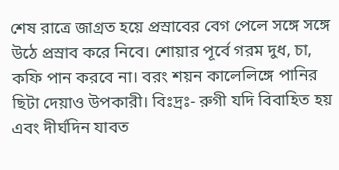শেষ রাত্রে জাগ্রত হয়ে প্রস্রাবের বেগ পেলে সঙ্গে সঙ্গে উঠে প্রস্রাব করে নিবে। শোয়ার পূর্বে গরম দুধ, চা, কফি পান করবে না। বরং শয়ন কালেলিঙ্গে পানির ছিটা দেয়াও উপকারী। বিঃদ্রঃ- রুগী যদি বিবাহিত হয় এবং দীর্ঘদিন যাবত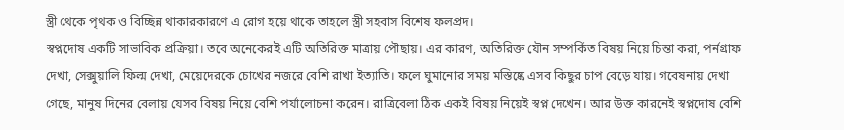স্ত্রী থেকে পৃথক ও বিচ্ছিন্ন থাকারকারণে এ রোগ হয়ে থাকে তাহলে স্ত্রী সহবাস বিশেষ ফলপ্রদ।
স্বপ্নদোষ একটি সাভাবিক প্রক্রিয়া। তবে অনেকেরই এটি অতিরিক্ত মাত্রায় পৌছায়। এর কারণ, অতিরিক্ত যৌন সম্পর্কিত বিষয় নিয়ে চিন্তা করা, পর্নগ্রাফ দেখা, সেক্সুয়ালি ফিল্ম দেখা, মেয়েদেরকে চোখের নজরে বেশি রাখা ইত্যাতি। ফলে ঘুমানোর সময় মস্তিষ্কে এসব কিছুর চাপ বেড়ে যায়। গবেষনায় দেখা গেছে, মানুষ দিনের বেলায় যেসব বিষয় নিয়ে বেশি পর্যালোচনা করেন। রাত্রিবেলা ঠিক একই বিষয় নিয়েই স্বপ্ন দেখেন। আর উক্ত কারনেই স্বপ্নদোষ বেশি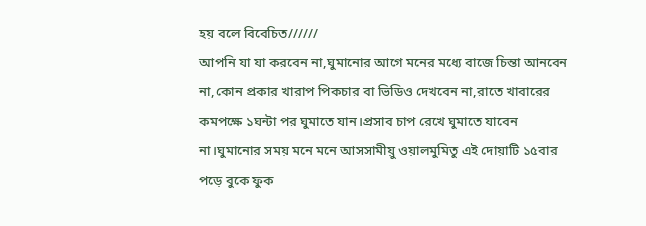হয় বলে বিবেচিত//////
আপনি যা যা করবেন না,ঘুমানোর আগে মনের মধ্যে বাজে চিন্তা আনবেন না,কোন প্রকার খারাপ পিকচার বা ভিডিও দেখবেন না,রাতে খাবারের কমপক্ষে ১ঘন্টা পর ঘুমাতে যান।প্রসাব চাপ রেখে ঘুমাতে যাবেন না।ঘুমানোর সময় মনে মনে আসসামীয়ু ওয়ালমুমিতু এই দোয়াটি ১৫বার পড়ে বুকে ফুক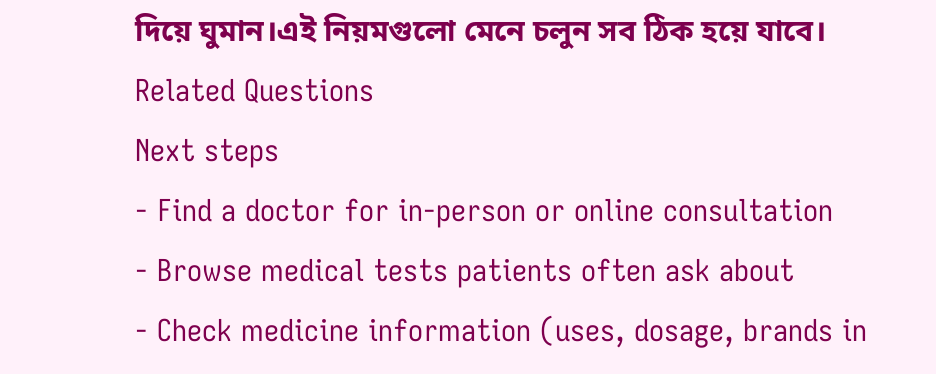দিয়ে ঘুমান।এই নিয়মগুলো মেনে চলুন সব ঠিক হয়ে যাবে।
Related Questions
Next steps
- Find a doctor for in-person or online consultation
- Browse medical tests patients often ask about
- Check medicine information (uses, dosage, brands in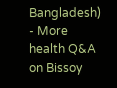Bangladesh)
- More health Q&A on Bissoy